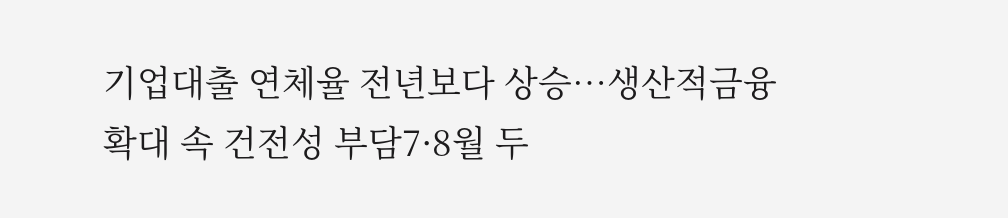기업대출 연체율 전년보다 상승…생산적금융 확대 속 건전성 부담7·8월 두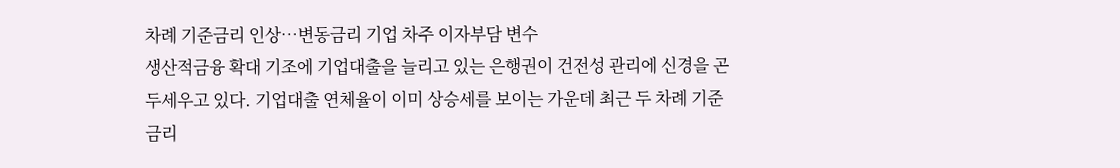차례 기준금리 인상…변동금리 기업 차주 이자부담 변수
생산적금융 확대 기조에 기업대출을 늘리고 있는 은행권이 건전성 관리에 신경을 곤두세우고 있다. 기업대출 연체율이 이미 상승세를 보이는 가운데 최근 두 차례 기준금리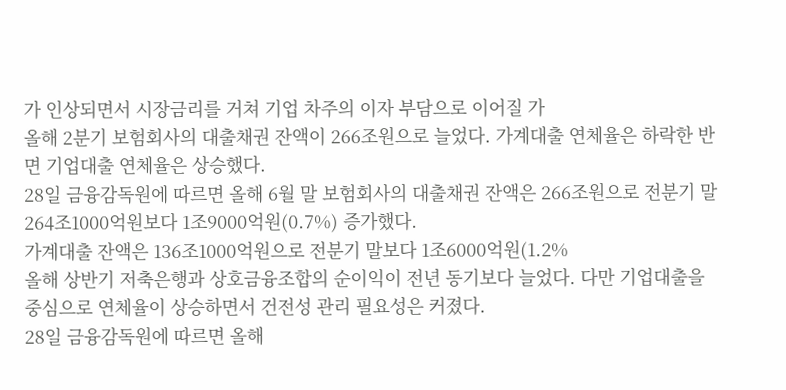가 인상되면서 시장금리를 거쳐 기업 차주의 이자 부담으로 이어질 가
올해 2분기 보험회사의 대출채권 잔액이 266조원으로 늘었다. 가계대출 연체율은 하락한 반면 기업대출 연체율은 상승했다.
28일 금융감독원에 따르면 올해 6월 말 보험회사의 대출채권 잔액은 266조원으로 전분기 말 264조1000억원보다 1조9000억원(0.7%) 증가했다.
가계대출 잔액은 136조1000억원으로 전분기 말보다 1조6000억원(1.2%
올해 상반기 저축은행과 상호금융조합의 순이익이 전년 동기보다 늘었다. 다만 기업대출을 중심으로 연체율이 상승하면서 건전성 관리 필요성은 커졌다.
28일 금융감독원에 따르면 올해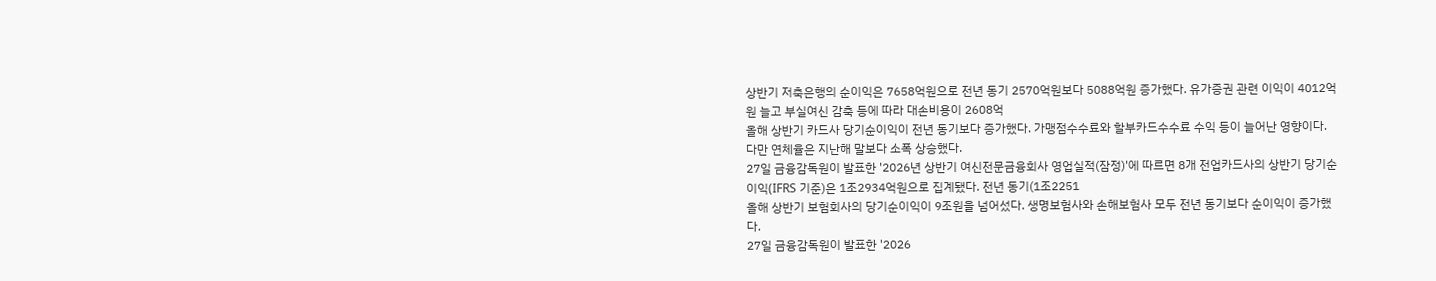상반기 저축은행의 순이익은 7658억원으로 전년 동기 2570억원보다 5088억원 증가했다. 유가증권 관련 이익이 4012억원 늘고 부실여신 감축 등에 따라 대손비용이 2608억
올해 상반기 카드사 당기순이익이 전년 동기보다 증가했다. 가맹점수수료와 할부카드수수료 수익 등이 늘어난 영향이다. 다만 연체율은 지난해 말보다 소폭 상승했다.
27일 금융감독원이 발표한 '2026년 상반기 여신전문금융회사 영업실적(잠정)'에 따르면 8개 전업카드사의 상반기 당기순이익(IFRS 기준)은 1조2934억원으로 집계됐다. 전년 동기(1조2251
올해 상반기 보험회사의 당기순이익이 9조원을 넘어섰다. 생명보험사와 손해보험사 모두 전년 동기보다 순이익이 증가했다.
27일 금융감독원이 발표한 '2026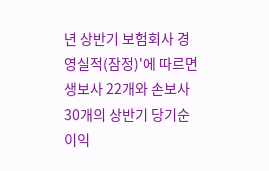년 상반기 보험회사 경영실적(잠정)'에 따르면 생보사 22개와 손보사 30개의 상반기 당기순이익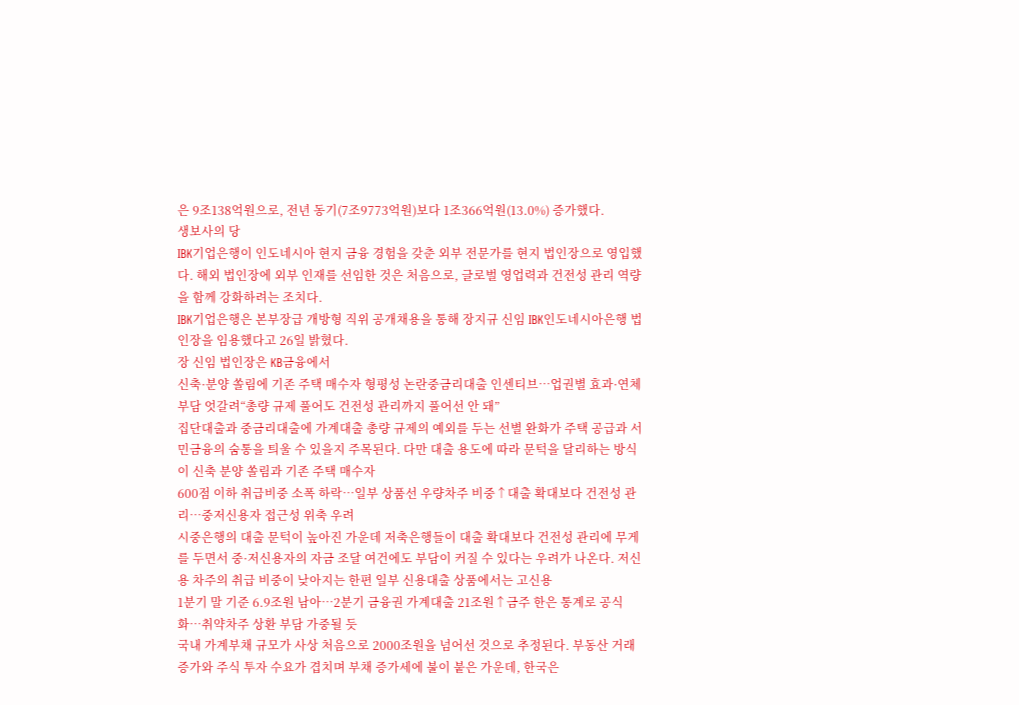은 9조138억원으로, 전년 동기(7조9773억원)보다 1조366억원(13.0%) 증가했다.
생보사의 당
IBK기업은행이 인도네시아 현지 금융 경험을 갖춘 외부 전문가를 현지 법인장으로 영입했다. 해외 법인장에 외부 인재를 선임한 것은 처음으로, 글로벌 영업력과 건전성 관리 역량을 함께 강화하려는 조치다.
IBK기업은행은 본부장급 개방형 직위 공개채용을 통해 장지규 신임 IBK인도네시아은행 법인장을 임용했다고 26일 밝혔다.
장 신임 법인장은 KB금융에서
신축·분양 쏠림에 기존 주택 매수자 형평성 논란중금리대출 인센티브⋯업권별 효과·연체 부담 엇갈려“총량 규제 풀어도 건전성 관리까지 풀어선 안 돼”
집단대출과 중금리대출에 가계대출 총량 규제의 예외를 두는 선별 완화가 주택 공급과 서민금융의 숨통을 틔울 수 있을지 주목된다. 다만 대출 용도에 따라 문턱을 달리하는 방식이 신축 분양 쏠림과 기존 주택 매수자
600점 이하 취급비중 소폭 하락⋯일부 상품선 우량차주 비중↑대출 확대보다 건전성 관리⋯중저신용자 접근성 위축 우려
시중은행의 대출 문턱이 높아진 가운데 저축은행들이 대출 확대보다 건전성 관리에 무게를 두면서 중·저신용자의 자금 조달 여건에도 부담이 커질 수 있다는 우려가 나온다. 저신용 차주의 취급 비중이 낮아지는 한편 일부 신용대출 상품에서는 고신용
1분기 말 기준 6.9조원 남아…2분기 금융권 가계대출 21조원↑금주 한은 통계로 공식화…취약차주 상환 부담 가중될 듯
국내 가계부채 규모가 사상 처음으로 2000조원을 넘어선 것으로 추정된다. 부동산 거래 증가와 주식 투자 수요가 겹치며 부채 증가세에 불이 붙은 가운데, 한국은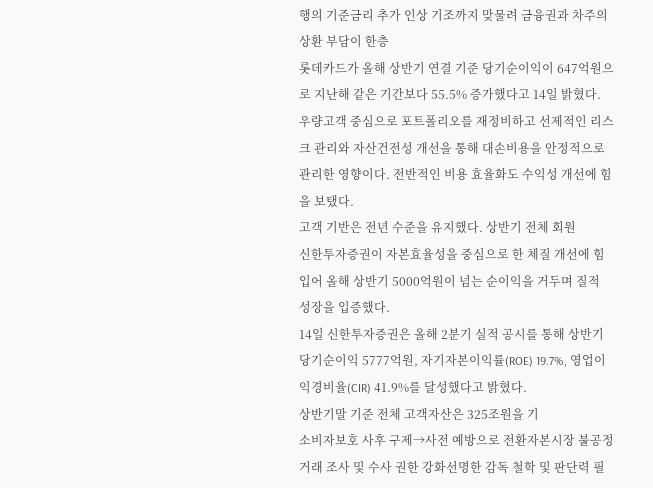행의 기준금리 추가 인상 기조까지 맞물려 금융권과 차주의 상환 부담이 한층
롯데카드가 올해 상반기 연결 기준 당기순이익이 647억원으로 지난해 같은 기간보다 55.5% 증가했다고 14일 밝혔다.
우량고객 중심으로 포트폴리오를 재정비하고 선제적인 리스크 관리와 자산건전성 개선을 통해 대손비용을 안정적으로 관리한 영향이다. 전반적인 비용 효율화도 수익성 개선에 힘을 보탰다.
고객 기반은 전년 수준을 유지했다. 상반기 전체 회원
신한투자증권이 자본효율성을 중심으로 한 체질 개선에 힘입어 올해 상반기 5000억원이 넘는 순이익을 거두며 질적 성장을 입증했다.
14일 신한투자증권은 올해 2분기 실적 공시를 통해 상반기 당기순이익 5777억원, 자기자본이익률(ROE) 19.7%, 영업이익경비율(CIR) 41.9%를 달성했다고 밝혔다.
상반기말 기준 전체 고객자산은 325조원을 기
소비자보호 사후 구제→사전 예방으로 전환자본시장 불공정거래 조사 및 수사 권한 강화선명한 감독 철학 및 판단력 필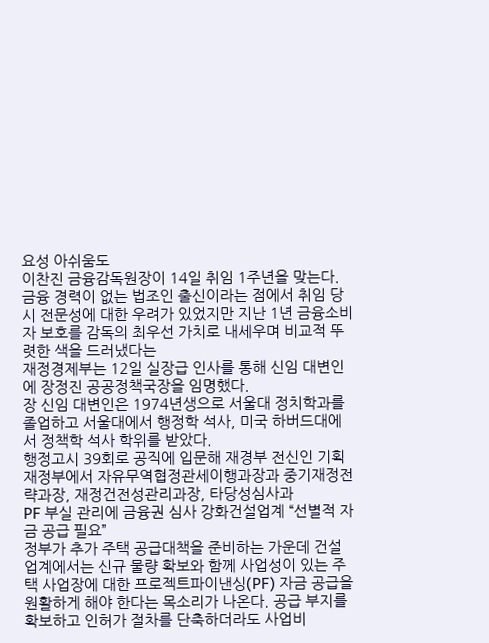요성 아쉬움도
이찬진 금융감독원장이 14일 취임 1주년을 맞는다. 금융 경력이 없는 법조인 출신이라는 점에서 취임 당시 전문성에 대한 우려가 있었지만 지난 1년 금융소비자 보호를 감독의 최우선 가치로 내세우며 비교적 뚜렷한 색을 드러냈다는
재정경제부는 12일 실장급 인사를 통해 신임 대변인에 장정진 공공정책국장을 임명했다.
장 신임 대변인은 1974년생으로 서울대 정치학과를 졸업하고 서울대에서 행정학 석사, 미국 하버드대에서 정책학 석사 학위를 받았다.
행정고시 39회로 공직에 입문해 재경부 전신인 기획재정부에서 자유무역협정관세이행과장과 중기재정전략과장, 재정건전성관리과장, 타당성심사과
PF 부실 관리에 금융권 심사 강화건설업계 “선별적 자금 공급 필요”
정부가 추가 주택 공급대책을 준비하는 가운데 건설업계에서는 신규 물량 확보와 함께 사업성이 있는 주택 사업장에 대한 프로젝트파이낸싱(PF) 자금 공급을 원활하게 해야 한다는 목소리가 나온다. 공급 부지를 확보하고 인허가 절차를 단축하더라도 사업비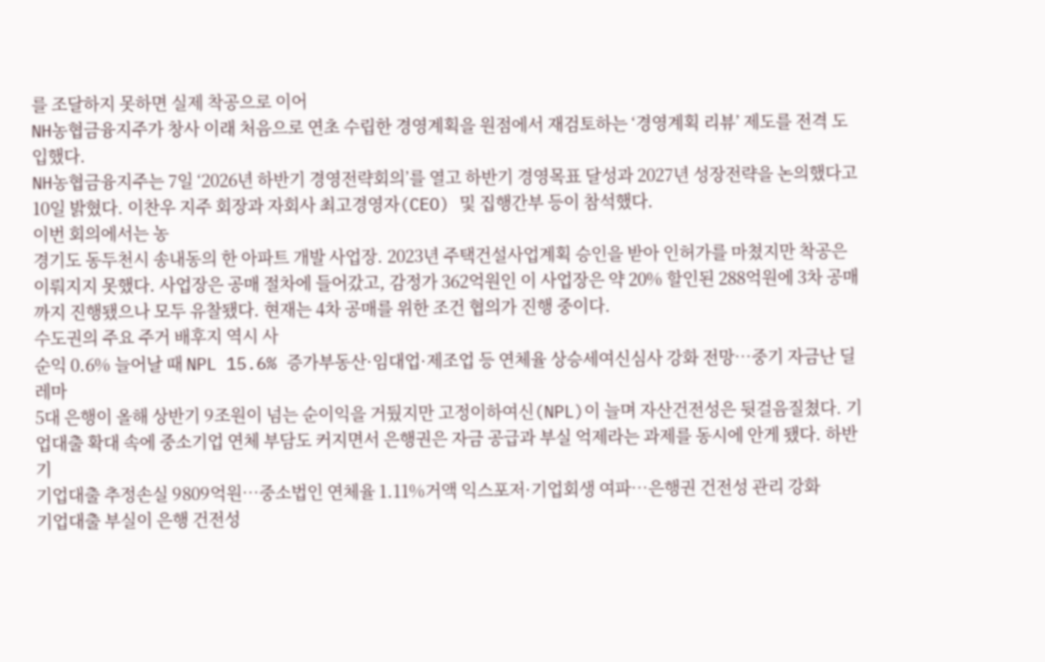를 조달하지 못하면 실제 착공으로 이어
NH농협금융지주가 창사 이래 처음으로 연초 수립한 경영계획을 원점에서 재검토하는 ‘경영계획 리뷰’ 제도를 전격 도입했다.
NH농협금융지주는 7일 ‘2026년 하반기 경영전략회의’를 열고 하반기 경영목표 달성과 2027년 성장전략을 논의했다고 10일 밝혔다. 이찬우 지주 회장과 자회사 최고경영자(CEO) 및 집행간부 등이 참석했다.
이번 회의에서는 농
경기도 동두천시 송내동의 한 아파트 개발 사업장. 2023년 주택건설사업계획 승인을 받아 인허가를 마쳤지만 착공은 이뤄지지 못했다. 사업장은 공매 절차에 들어갔고, 감정가 362억원인 이 사업장은 약 20% 할인된 288억원에 3차 공매까지 진행됐으나 모두 유찰됐다. 현재는 4차 공매를 위한 조건 협의가 진행 중이다.
수도권의 주요 주거 배후지 역시 사
순익 0.6% 늘어날 때 NPL 15.6% 증가부동산·임대업·제조업 등 연체율 상승세여신심사 강화 전망⋯중기 자금난 딜레마
5대 은행이 올해 상반기 9조원이 넘는 순이익을 거뒀지만 고정이하여신(NPL)이 늘며 자산건전성은 뒷걸음질쳤다. 기업대출 확대 속에 중소기업 연체 부담도 커지면서 은행권은 자금 공급과 부실 억제라는 과제를 동시에 안게 됐다. 하반기
기업대출 추정손실 9809억원⋯중소법인 연체율 1.11%거액 익스포저·기업회생 여파⋯은행권 건전성 관리 강화
기업대출 부실이 은행 건전성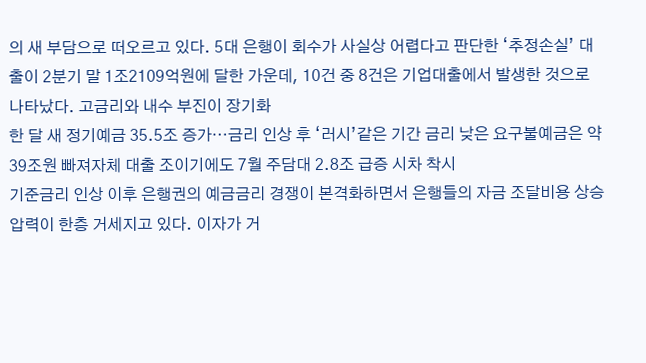의 새 부담으로 떠오르고 있다. 5대 은행이 회수가 사실상 어렵다고 판단한 ‘추정손실’ 대출이 2분기 말 1조2109억원에 달한 가운데, 10건 중 8건은 기업대출에서 발생한 것으로 나타났다. 고금리와 내수 부진이 장기화
한 달 새 정기예금 35.5조 증가⋯금리 인상 후 ‘러시’같은 기간 금리 낮은 요구불예금은 약 39조원 빠져자체 대출 조이기에도 7월 주담대 2.8조 급증 시차 착시
기준금리 인상 이후 은행권의 예금금리 경쟁이 본격화하면서 은행들의 자금 조달비용 상승 압력이 한층 거세지고 있다. 이자가 거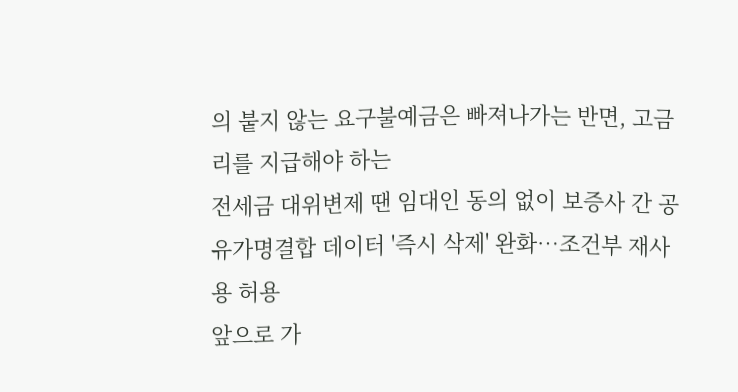의 붙지 않는 요구불예금은 빠져나가는 반면, 고금리를 지급해야 하는
전세금 대위변제 땐 임대인 동의 없이 보증사 간 공유가명결합 데이터 '즉시 삭제' 완화…조건부 재사용 허용
앞으로 가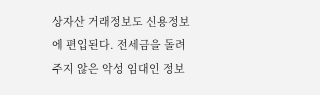상자산 거래정보도 신용정보에 편입된다. 전세금을 돌려주지 않은 악성 임대인 정보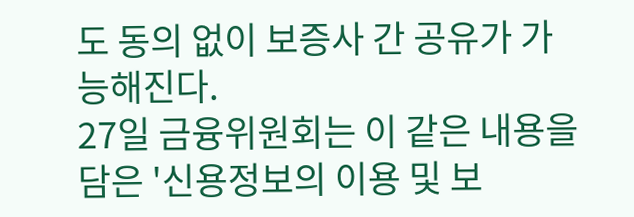도 동의 없이 보증사 간 공유가 가능해진다.
27일 금융위원회는 이 같은 내용을 담은 '신용정보의 이용 및 보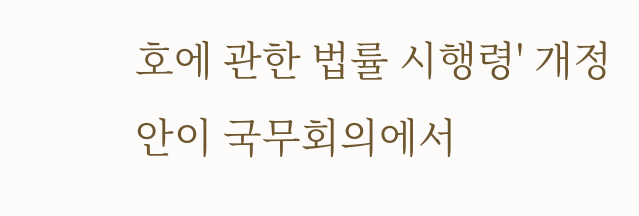호에 관한 법률 시행령' 개정안이 국무회의에서